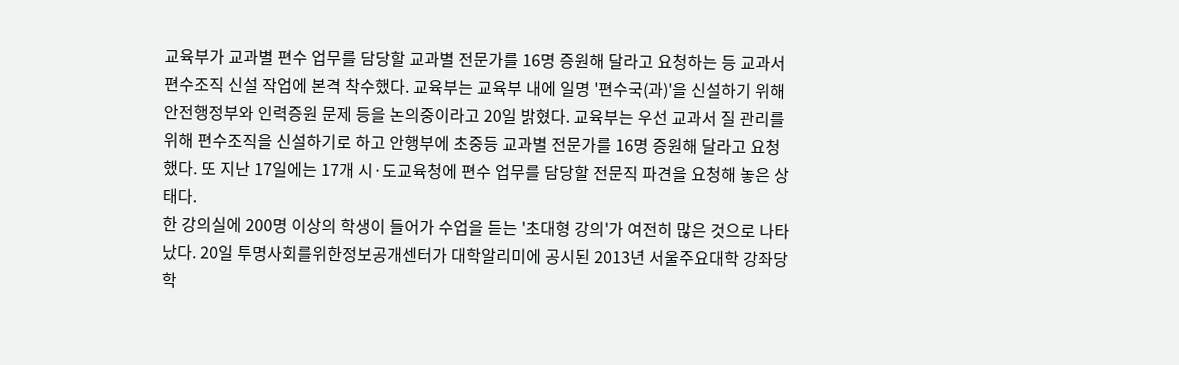교육부가 교과별 편수 업무를 담당할 교과별 전문가를 16명 증원해 달라고 요청하는 등 교과서 편수조직 신설 작업에 본격 착수했다. 교육부는 교육부 내에 일명 '편수국(과)'을 신설하기 위해 안전행정부와 인력증원 문제 등을 논의중이라고 20일 밝혔다. 교육부는 우선 교과서 질 관리를 위해 편수조직을 신설하기로 하고 안행부에 초중등 교과별 전문가를 16명 증원해 달라고 요청했다. 또 지난 17일에는 17개 시·도교육청에 편수 업무를 담당할 전문직 파견을 요청해 놓은 상태다.
한 강의실에 200명 이상의 학생이 들어가 수업을 듣는 '초대형 강의'가 여전히 많은 것으로 나타났다. 20일 투명사회를위한정보공개센터가 대학알리미에 공시된 2013년 서울주요대학 강좌당 학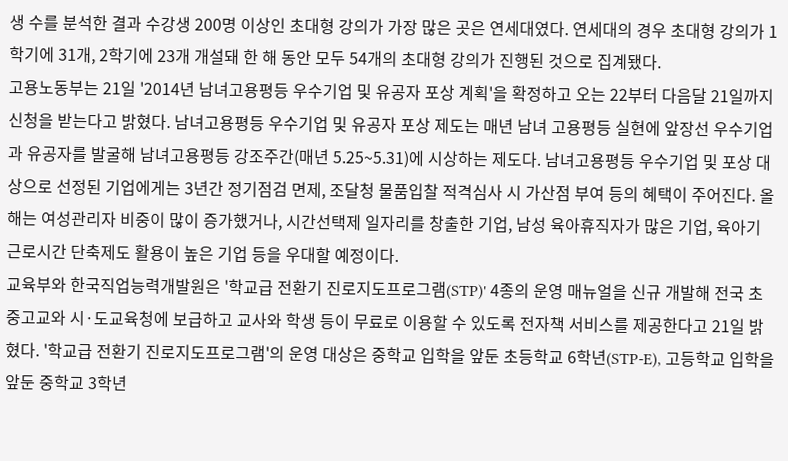생 수를 분석한 결과 수강생 200명 이상인 초대형 강의가 가장 많은 곳은 연세대였다. 연세대의 경우 초대형 강의가 1학기에 31개, 2학기에 23개 개설돼 한 해 동안 모두 54개의 초대형 강의가 진행된 것으로 집계됐다.
고용노동부는 21일 '2014년 남녀고용평등 우수기업 및 유공자 포상 계획'을 확정하고 오는 22부터 다음달 21일까지 신청을 받는다고 밝혔다. 남녀고용평등 우수기업 및 유공자 포상 제도는 매년 남녀 고용평등 실현에 앞장선 우수기업과 유공자를 발굴해 남녀고용평등 강조주간(매년 5.25~5.31)에 시상하는 제도다. 남녀고용평등 우수기업 및 포상 대상으로 선정된 기업에게는 3년간 정기점검 면제, 조달청 물품입찰 적격심사 시 가산점 부여 등의 혜택이 주어진다. 올해는 여성관리자 비중이 많이 증가했거나, 시간선택제 일자리를 창출한 기업, 남성 육아휴직자가 많은 기업, 육아기 근로시간 단축제도 활용이 높은 기업 등을 우대할 예정이다.
교육부와 한국직업능력개발원은 '학교급 전환기 진로지도프로그램(STP)' 4종의 운영 매뉴얼을 신규 개발해 전국 초중고교와 시·도교육청에 보급하고 교사와 학생 등이 무료로 이용할 수 있도록 전자책 서비스를 제공한다고 21일 밝혔다. '학교급 전환기 진로지도프로그램'의 운영 대상은 중학교 입학을 앞둔 초등학교 6학년(STP-E), 고등학교 입학을 앞둔 중학교 3학년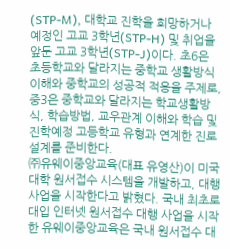(STP-M), 대학교 진학을 희망하거나 예정인 고교 3학년(STP-H) 및 취업을 앞둔 고교 3학년(STP-J)이다. 초6은 초등학교와 달라지는 중학교 생활방식 이해와 중학교의 성공적 적응을 주제로, 중3은 중학교와 달라지는 학교생활방식, 학습방법, 교우관계 이해와 학습 및 진학예정 고등학교 유형과 연계한 진로 설계를 준비한다.
㈜유웨이중앙교육(대표 유영산)이 미국대학 원서접수 시스템을 개발하고, 대행 사업을 시작한다고 밝혔다. 국내 최초로 대입 인터넷 원서접수 대행 사업을 시작한 유웨이중앙교육은 국내 원서접수 대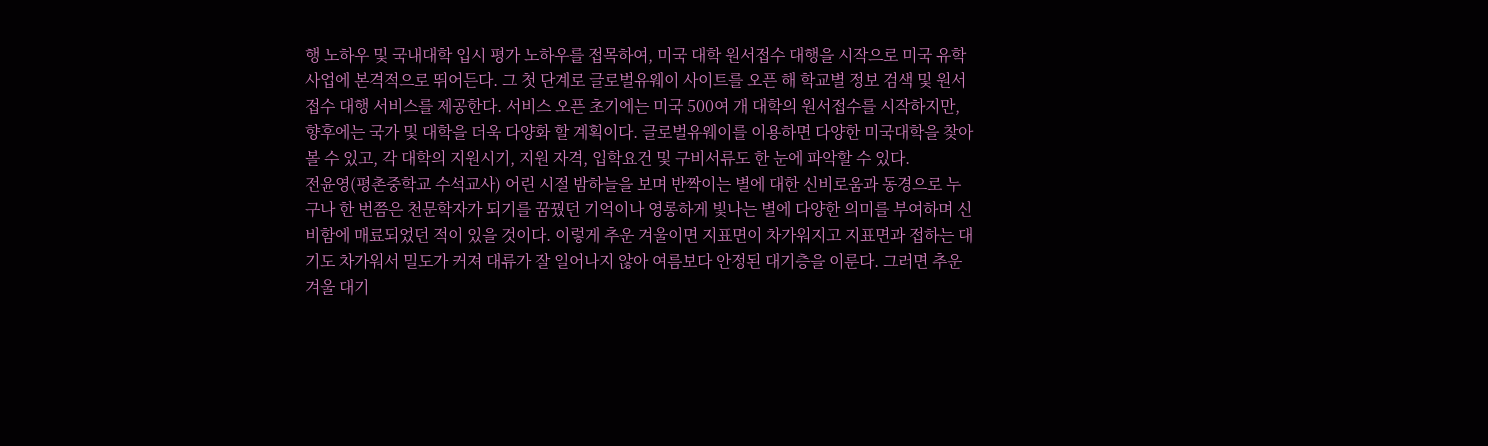행 노하우 및 국내대학 입시 평가 노하우를 접목하여, 미국 대학 원서접수 대행을 시작으로 미국 유학 사업에 본격적으로 뛰어든다. 그 첫 단계로 글로벌유웨이 사이트를 오픈 해 학교별 정보 검색 및 원서접수 대행 서비스를 제공한다. 서비스 오픈 초기에는 미국 500여 개 대학의 원서접수를 시작하지만, 향후에는 국가 및 대학을 더욱 다양화 할 계획이다. 글로벌유웨이를 이용하면 다양한 미국대학을 찾아볼 수 있고, 각 대학의 지원시기, 지원 자격, 입학요건 및 구비서류도 한 눈에 파악할 수 있다.
전윤영(평촌중학교 수석교사) 어린 시절 밤하늘을 보며 반짝이는 별에 대한 신비로움과 동경으로 누구나 한 번쯤은 천문학자가 되기를 꿈꿨던 기억이나 영롱하게 빛나는 별에 다양한 의미를 부여하며 신비함에 매료되었던 적이 있을 것이다. 이렇게 추운 겨울이면 지표면이 차가워지고 지표면과 접하는 대기도 차가워서 밀도가 커져 대류가 잘 일어나지 않아 여름보다 안정된 대기층을 이룬다. 그러면 추운 겨울 대기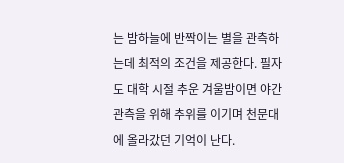는 밤하늘에 반짝이는 별을 관측하는데 최적의 조건을 제공한다. 필자도 대학 시절 추운 겨울밤이면 야간 관측을 위해 추위를 이기며 천문대에 올라갔던 기억이 난다.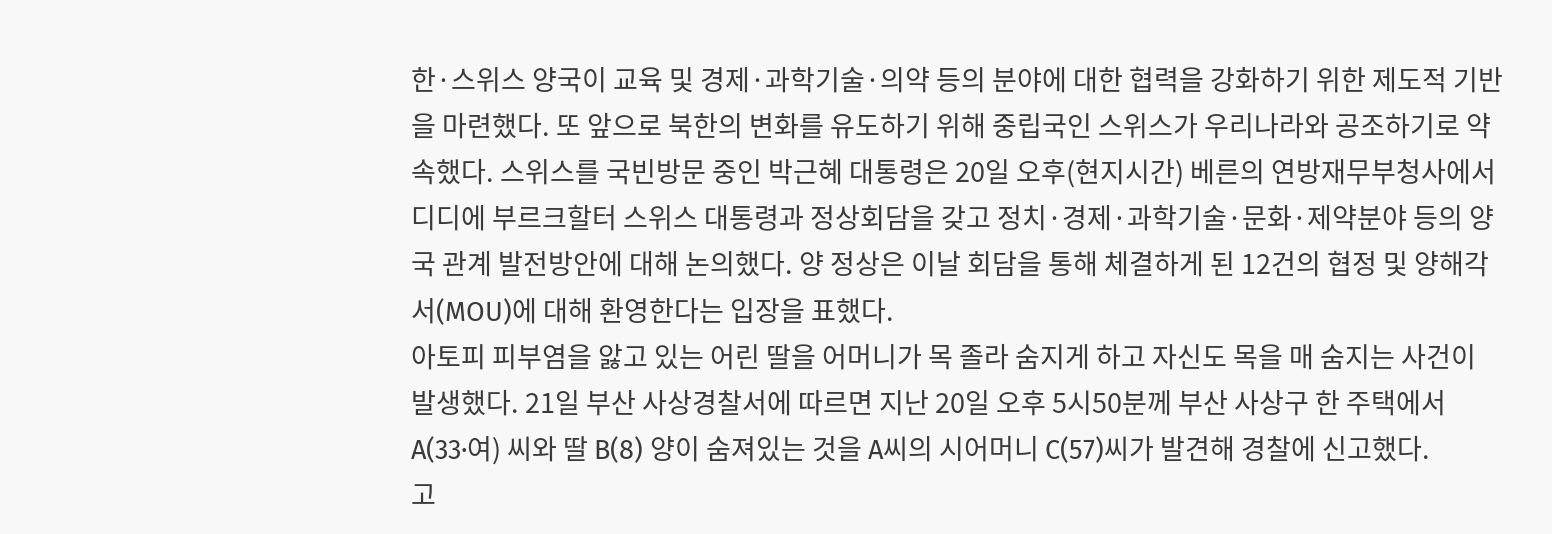한·스위스 양국이 교육 및 경제·과학기술·의약 등의 분야에 대한 협력을 강화하기 위한 제도적 기반을 마련했다. 또 앞으로 북한의 변화를 유도하기 위해 중립국인 스위스가 우리나라와 공조하기로 약속했다. 스위스를 국빈방문 중인 박근혜 대통령은 20일 오후(현지시간) 베른의 연방재무부청사에서 디디에 부르크할터 스위스 대통령과 정상회담을 갖고 정치·경제·과학기술·문화·제약분야 등의 양국 관계 발전방안에 대해 논의했다. 양 정상은 이날 회담을 통해 체결하게 된 12건의 협정 및 양해각서(MOU)에 대해 환영한다는 입장을 표했다.
아토피 피부염을 앓고 있는 어린 딸을 어머니가 목 졸라 숨지게 하고 자신도 목을 매 숨지는 사건이 발생했다. 21일 부산 사상경찰서에 따르면 지난 20일 오후 5시50분께 부산 사상구 한 주택에서 A(33·여) 씨와 딸 B(8) 양이 숨져있는 것을 A씨의 시어머니 C(57)씨가 발견해 경찰에 신고했다.
고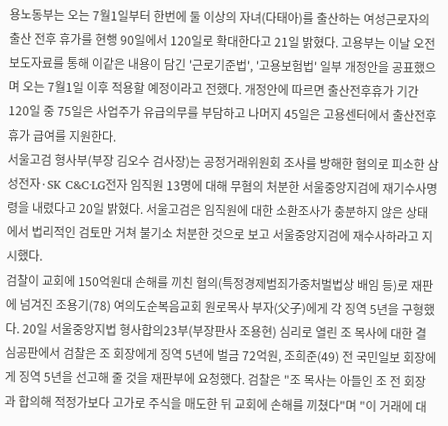용노동부는 오는 7월1일부터 한번에 둘 이상의 자녀(다태아)를 출산하는 여성근로자의 출산 전후 휴가를 현행 90일에서 120일로 확대한다고 21일 밝혔다. 고용부는 이날 오전 보도자료를 통해 이같은 내용이 담긴 '근로기준법', '고용보험법' 일부 개정안을 공표했으며 오는 7월1일 이후 적용할 예정이라고 전했다. 개정안에 따르면 출산전후휴가 기간 120일 중 75일은 사업주가 유급의무를 부담하고 나머지 45일은 고용센터에서 출산전후휴가 급여를 지원한다.
서울고검 형사부(부장 김오수 검사장)는 공정거래위원회 조사를 방해한 혐의로 피소한 삼성전자·SK C&C·LG전자 임직원 13명에 대해 무혐의 처분한 서울중앙지검에 재기수사명령을 내렸다고 20일 밝혔다. 서울고검은 임직원에 대한 소환조사가 충분하지 않은 상태에서 법리적인 검토만 거쳐 불기소 처분한 것으로 보고 서울중앙지검에 재수사하라고 지시했다.
검찰이 교회에 150억원대 손해를 끼친 혐의(특정경제범죄가중처벌법상 배임 등)로 재판에 넘겨진 조용기(78) 여의도순복음교회 원로목사 부자(父子)에게 각 징역 5년을 구형했다. 20일 서울중앙지법 형사합의23부(부장판사 조용현) 심리로 열린 조 목사에 대한 결심공판에서 검찰은 조 회장에게 징역 5년에 벌금 72억원, 조희준(49) 전 국민일보 회장에게 징역 5년을 선고해 줄 것을 재판부에 요청했다. 검찰은 "조 목사는 아들인 조 전 회장과 합의해 적정가보다 고가로 주식을 매도한 뒤 교회에 손해를 끼쳤다"며 "이 거래에 대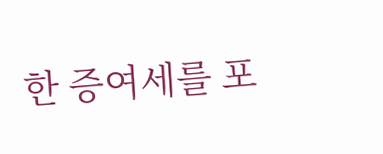한 증여세를 포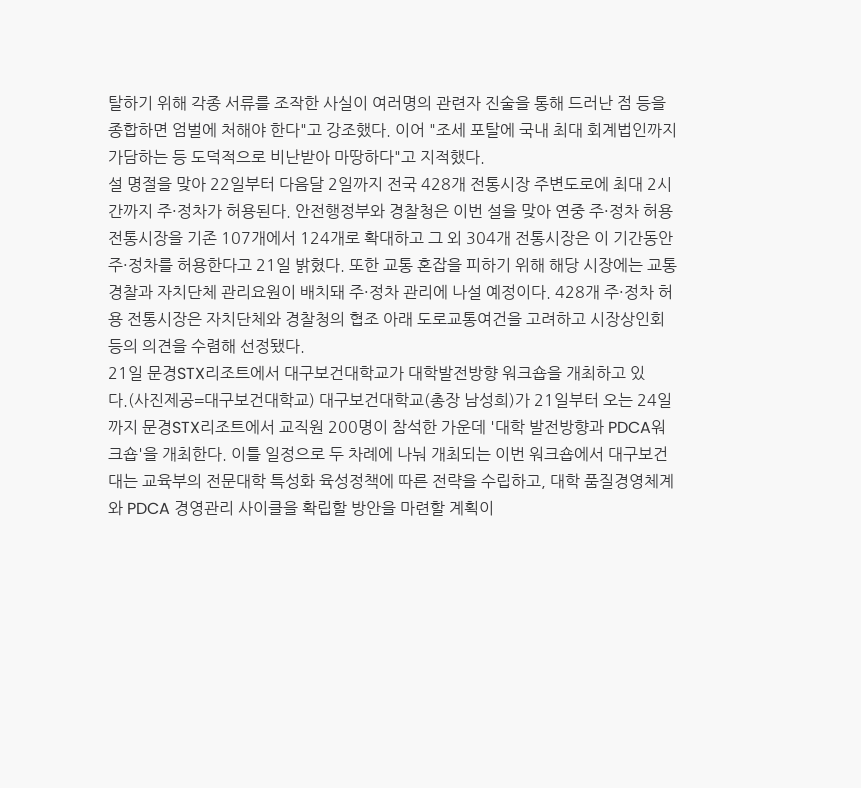탈하기 위해 각종 서류를 조작한 사실이 여러명의 관련자 진술을 통해 드러난 점 등을 종합하면 엄벌에 처해야 한다"고 강조했다. 이어 "조세 포탈에 국내 최대 회계법인까지 가담하는 등 도덕적으로 비난받아 마땅하다"고 지적했다.
설 명절을 맞아 22일부터 다음달 2일까지 전국 428개 전통시장 주변도로에 최대 2시간까지 주·정차가 허용된다. 안전행정부와 경찰청은 이번 설을 맞아 연중 주·정차 허용 전통시장을 기존 107개에서 124개로 확대하고 그 외 304개 전통시장은 이 기간동안 주·정차를 허용한다고 21일 밝혔다. 또한 교통 혼잡을 피하기 위해 해당 시장에는 교통경찰과 자치단체 관리요원이 배치돼 주·정차 관리에 나설 예정이다. 428개 주·정차 허용 전통시장은 자치단체와 경찰청의 협조 아래 도로교통여건을 고려하고 시장상인회 등의 의견을 수렴해 선정됐다.
21일 문경STX리조트에서 대구보건대학교가 대학발전방향 워크숍을 개최하고 있다.(사진제공=대구보건대학교) 대구보건대학교(총장 남성희)가 21일부터 오는 24일까지 문경STX리조트에서 교직원 200명이 참석한 가운데 '대학 발전방향과 PDCA워크숍'을 개최한다. 이틀 일정으로 두 차례에 나눠 개최되는 이번 워크숍에서 대구보건대는 교육부의 전문대학 특성화 육성정책에 따른 전략을 수립하고, 대학 품질경영체계와 PDCA 경영관리 사이클을 확립할 방안을 마련할 계획이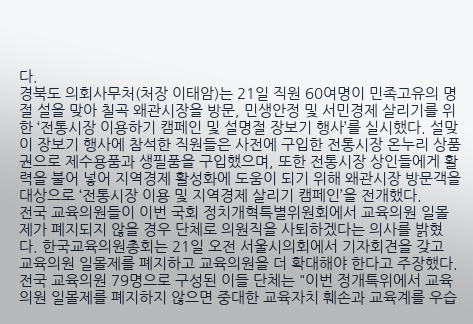다.
경북도 의회사무처(처장 이태암)는 21일 직원 60여명이 민족고유의 명절 설을 맞아 칠곡 왜관시장을 방문, 민생안정 및 서민경제 살리기를 위한 ‘전통시장 이용하기 캠페인 및 설명절 장보기 행사’를 실시했다. 설맞이 장보기 행사에 참석한 직원들은 사전에 구입한 전통시장 온누리 상품권으로 제수용품과 생필품을 구입했으며, 또한 전통시장 상인들에게 활력을 불어 넣어 지역경제 활성화에 도움이 되기 위해 왜관시장 방문객을 대상으로 ‘전통시장 이용 및 지역경제 살리기 캠페인’을 전개했다.
전국 교육의원들이 이번 국회 정치개혁특별위원회에서 교육의원 일몰제가 폐지되지 않을 경우 단체로 의원직을 사퇴하겠다는 의사를 밝혔다. 한국교육의원총회는 21일 오전 서울시의회에서 기자회견을 갖고 교육의원 일몰제를 폐지하고 교육의원을 더 확대해야 한다고 주장했다. 전국 교육의원 79명으로 구성된 이들 단체는 "이번 정개특위에서 교육의원 일몰제를 폐지하지 않으면 중대한 교육자치 훼손과 교육계를 우습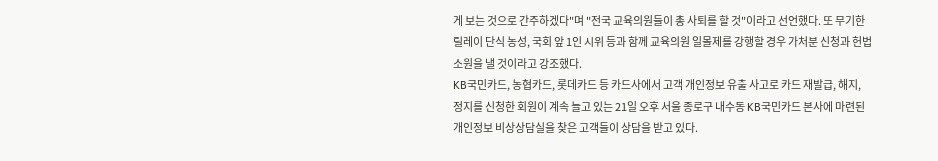게 보는 것으로 간주하겠다"며 "전국 교육의원들이 총 사퇴를 할 것"이라고 선언했다. 또 무기한 릴레이 단식 농성, 국회 앞 1인 시위 등과 함께 교육의원 일몰제를 강행할 경우 가처분 신청과 헌법소원을 낼 것이라고 강조했다.
KB국민카드, 농협카드, 롯데카드 등 카드사에서 고객 개인정보 유출 사고로 카드 재발급, 해지, 정지를 신청한 회원이 계속 늘고 있는 21일 오후 서울 종로구 내수동 KB국민카드 본사에 마련된 개인정보 비상상담실을 찾은 고객들이 상담을 받고 있다.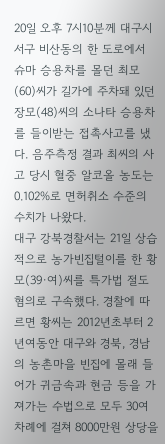20일 오후 7시10분께 대구시 서구 비산동의 한 도로에서 슈마 승용차를 몰던 최모(60)씨가 길가에 주차돼 있던 장모(48)씨의 소나타 승용차를 들이받는 접촉사고를 냈다. 음주측정 결과 최씨의 사고 당시 혈중 알코올 농도는 0.102%로 면허취소 수준의 수치가 나왔다.
대구 강북경찰서는 21일 상습적으로 농가빈집털이를 한 황모(39·여)씨를 특가법 절도 혐의로 구속했다. 경찰에 따르면 황씨는 2012년초부터 2년여동안 대구와 경북, 경남의 농촌마을 빈집에 몰래 들어가 귀금속과 현금 등을 가져가는 수법으로 모두 30여차례에 걸쳐 8000만원 상당을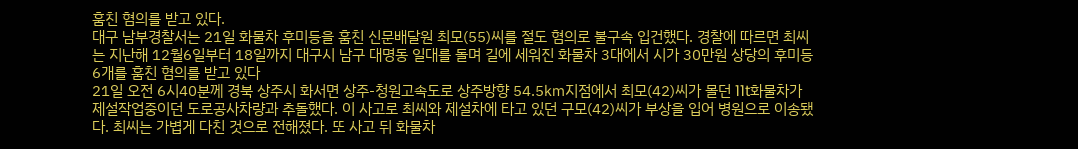훔친 혐의를 받고 있다.
대구 남부경찰서는 21일 화물차 후미등을 훔친 신문배달원 최모(55)씨를 절도 혐의로 불구속 입건했다. 경찰에 따르면 최씨는 지난해 12월6일부터 18일까지 대구시 남구 대명동 일대를 돌며 길에 세워진 화물차 3대에서 시가 30만원 상당의 후미등 6개를 훔친 혐의를 받고 있다
21일 오전 6시40분께 경북 상주시 화서면 상주-청원고속도로 상주방향 54.5㎞지점에서 최모(42)씨가 몰던 11t화물차가 제설작업중이던 도로공사차량과 추돌했다. 이 사고로 최씨와 제설차에 타고 있던 구모(42)씨가 부상을 입어 병원으로 이송됐다. 최씨는 가볍게 다친 것으로 전해졌다. 또 사고 뒤 화물차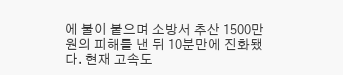에 불이 붙으며 소방서 추산 1500만원의 피해를 낸 뒤 10분만에 진화됐다. 현재 고속도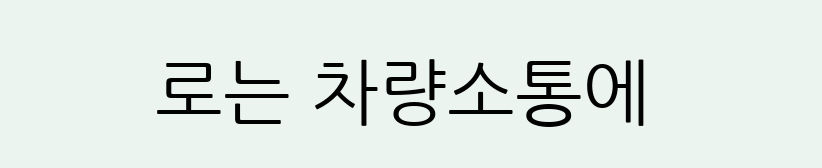로는 차량소통에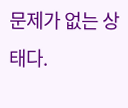문제가 없는 상태다.